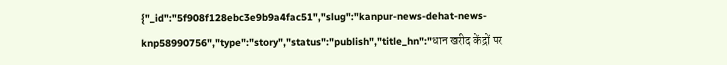{"_id":"5f908f128ebc3e9b9a4fac51","slug":"kanpur-news-dehat-news-knp58990756","type":"story","status":"publish","title_hn":"धान खरीद केंद्रों पर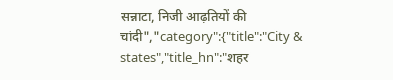सन्नाटा, निजी आढ़तियों की चांदी","category":{"title":"City & states","title_hn":"शहर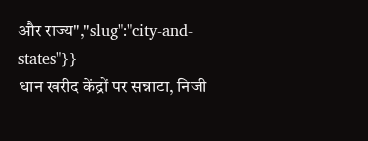और राज्य","slug":"city-and-states"}}
धान खरीद केंद्रों पर सन्नाटा, निजी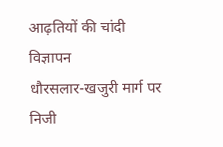आढ़तियों की चांदी
विज्ञापन
धौरसलार-खजुरी मार्ग पर निजी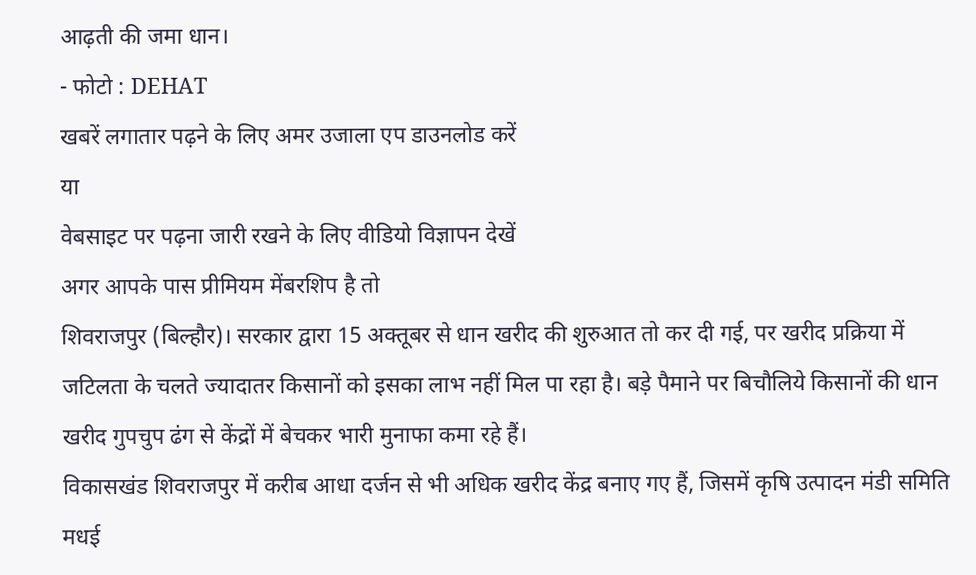आढ़ती की जमा धान।
- फोटो : DEHAT
खबरें लगातार पढ़ने के लिए अमर उजाला एप डाउनलोड करें
या
वेबसाइट पर पढ़ना जारी रखने के लिए वीडियो विज्ञापन देखें
अगर आपके पास प्रीमियम मेंबरशिप है तो
शिवराजपुर (बिल्हौर)। सरकार द्वारा 15 अक्तूबर से धान खरीद की शुरुआत तो कर दी गई, पर खरीद प्रक्रिया में जटिलता के चलते ज्यादातर किसानों को इसका लाभ नहीं मिल पा रहा है। बड़े पैमाने पर बिचौलिये किसानों की धान खरीद गुपचुप ढंग से केंद्रों में बेचकर भारी मुनाफा कमा रहे हैं।
विकासखंड शिवराजपुर में करीब आधा दर्जन से भी अधिक खरीद केंद्र बनाए गए हैं, जिसमें कृषि उत्पादन मंडी समिति मधई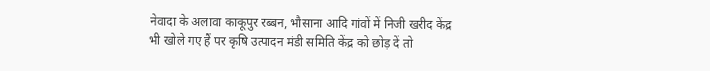नेवादा के अलावा काकूपुर रब्बन, भौसाना आदि गांवों में निजी खरीद केंद्र भी खोले गए हैं पर कृषि उत्पादन मंडी समिति केंद्र को छोड़ दें तो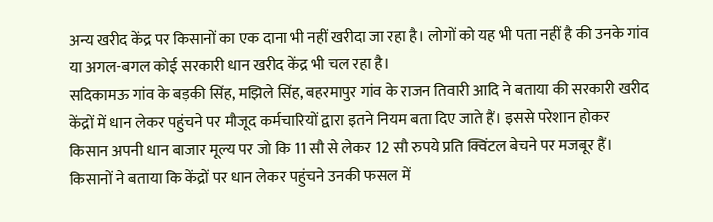अन्य खरीद केंद्र पर किसानों का एक दाना भी नहीं खरीदा जा रहा है। लोगों को यह भी पता नहीं है की उनके गांव या अगल-बगल कोई सरकारी धान खरीद केंद्र भी चल रहा है।
सदिकामऊ गांव के बड़की सिंह, मझिले सिंह, बहरमापुर गांव के राजन तिवारी आदि ने बताया की सरकारी खरीद केंद्रों में धान लेकर पहुंचने पर मौजूद कर्मचारियों द्वारा इतने नियम बता दिए जाते हैं। इससे परेशान होकर किसान अपनी धान बाजार मूल्य पर जो कि 11 सौ से लेकर 12 सौ रुपये प्रति क्विंटल बेचने पर मजबूर हैं। किसानों ने बताया कि केंद्रों पर धान लेकर पहुंचने उनकी फसल में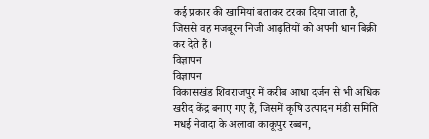कई प्रकार की खामियां बताकर टरका दिया जाता है, जिससे वह मजबूरन निजी आढ़तियों को अपनी धान बिक्री कर देते हैं।
विज्ञापन
विज्ञापन
विकासखंड शिवराजपुर में करीब आधा दर्जन से भी अधिक खरीद केंद्र बनाए गए हैं, जिसमें कृषि उत्पादन मंडी समिति मधई नेवादा के अलावा काकूपुर रब्बन,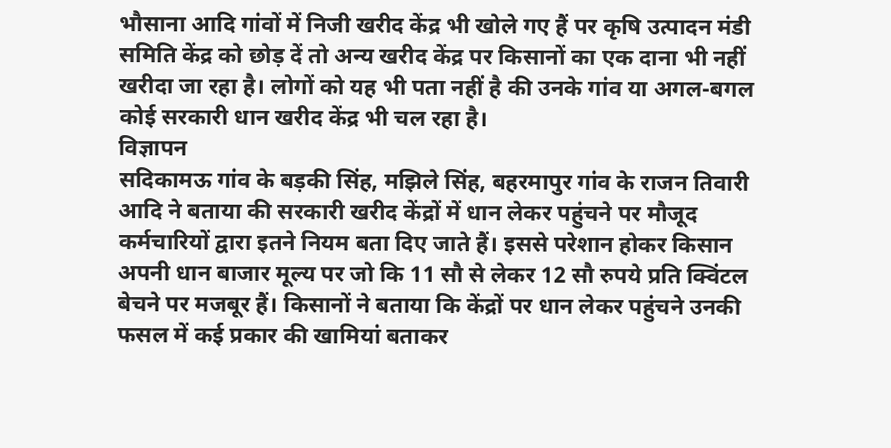भौसाना आदि गांवों में निजी खरीद केंद्र भी खोले गए हैं पर कृषि उत्पादन मंडी समिति केंद्र को छोड़ दें तो अन्य खरीद केंद्र पर किसानों का एक दाना भी नहीं खरीदा जा रहा है। लोगों को यह भी पता नहीं है की उनके गांव या अगल-बगल कोई सरकारी धान खरीद केंद्र भी चल रहा है।
विज्ञापन
सदिकामऊ गांव के बड़की सिंह, मझिले सिंह, बहरमापुर गांव के राजन तिवारी आदि ने बताया की सरकारी खरीद केंद्रों में धान लेकर पहुंचने पर मौजूद कर्मचारियों द्वारा इतने नियम बता दिए जाते हैं। इससे परेशान होकर किसान अपनी धान बाजार मूल्य पर जो कि 11 सौ से लेकर 12 सौ रुपये प्रति क्विंटल बेचने पर मजबूर हैं। किसानों ने बताया कि केंद्रों पर धान लेकर पहुंचने उनकी फसल में कई प्रकार की खामियां बताकर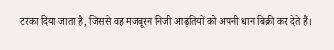टरका दिया जाता है, जिससे वह मजबूरन निजी आढ़तियों को अपनी धान बिक्री कर देते हैं।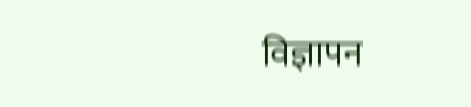विज्ञापन